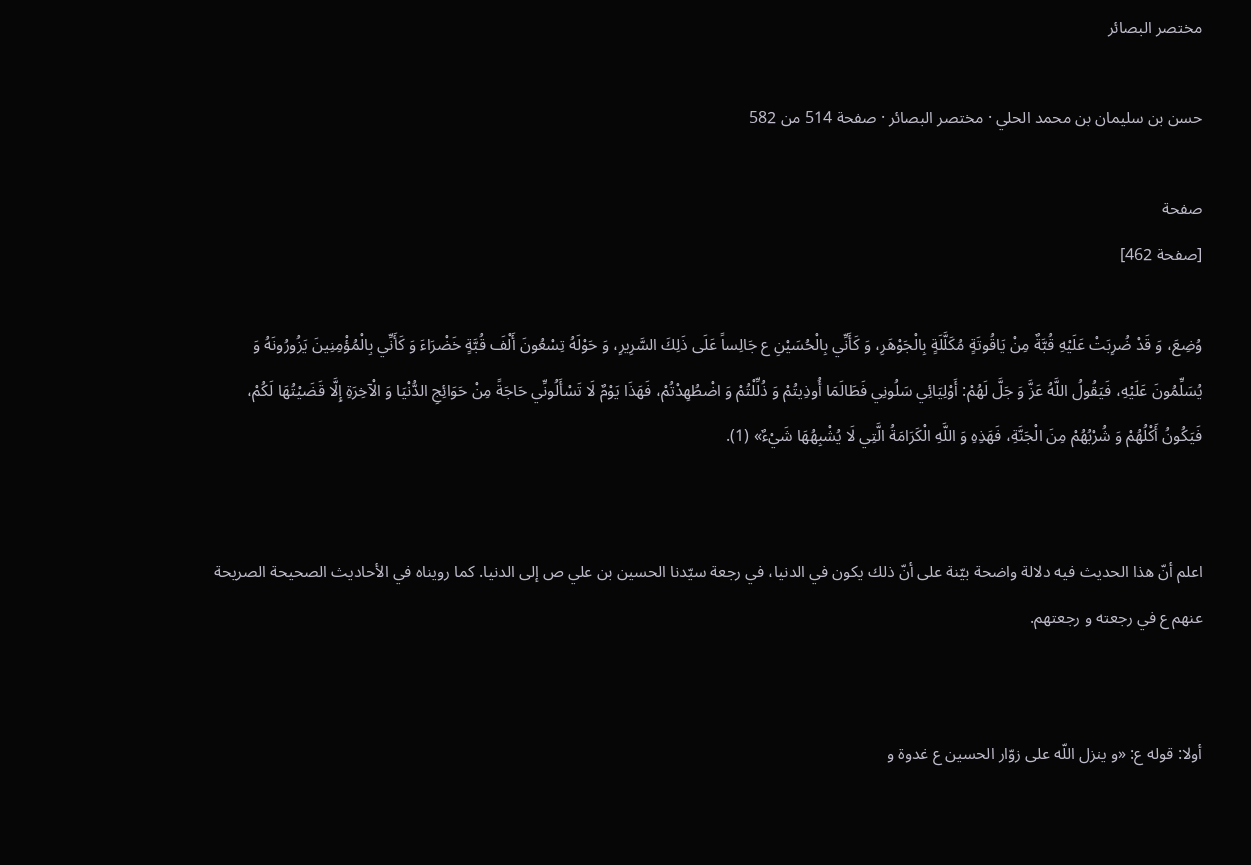مختصر البصائر

حسن بن سليمان بن محمد الحلي · مختصر البصائر · صفحة 514 من 582

صفحة
[صفحة 462]

وُضِعَ، وَ قَدْ ضُرِبَتْ عَلَيْهِ قُبَّةٌ مِنْ يَاقُوتَةٍ مُكَلَّلَةٍ بِالْجَوْهَرِ، وَ كَأَنِّي بِالْحُسَيْنِ ع جَالِساً عَلَى ذَلِكَ السَّرِيرِ، وَ حَوْلَهُ تِسْعُونَ أَلْفَ قُبَّةٍ خَضْرَاءَ وَ كَأَنِّي بِالْمُؤْمِنِينَ يَزُورُونَهُ وَ يُسَلِّمُونَ عَلَيْهِ، فَيَقُولُ اللَّهُ عَزَّ وَ جَلَّ لَهُمْ: أَوْلِيَائِي سَلُونِي فَطَالَمَا أُوذِيتُمْ وَ ذُلِّلْتُمْ وَ اضْطُهِدْتُمْ، فَهَذَا يَوْمٌ لَا تَسْأَلُونِّي حَاجَةً مِنْ حَوَائِجِ الدُّنْيَا وَ الْآخِرَةِ إِلَّا قَضَيْتُهَا لَكُمْ، فَيَكُونُ أَكْلُهُمْ وَ شُرْبُهُمْ مِنَ الْجَنَّةِ، فَهَذِهِ وَ اللَّهِ الْكَرَامَةُ الَّتِي لَا يُشْبِهُهَا شَيْءٌ» (1).


اعلم أنّ هذا الحديث فيه دلالة واضحة بيّنة على أنّ ذلك يكون في الدنيا، في رجعة سيّدنا الحسين بن علي ص إلى الدنيا. كما رويناه في الأحاديث الصحيحة الصريحة عنهم ع في رجعته و رجعتهم.


أولا: قوله ع: «و ينزل اللّه على زوّار الحسين ع غدوة و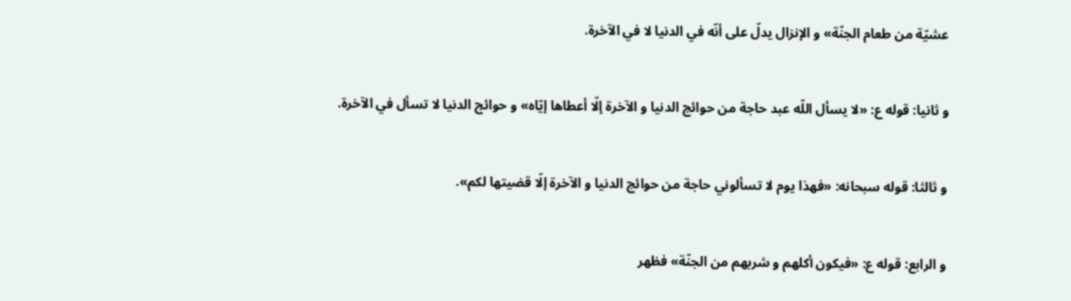عشيّة من طعام الجنّة» و الإنزال يدلّ على أنّه في الدنيا لا في الآخرة.


و ثانيا: قوله ع: «لا يسأل اللّه عبد حاجة من حوائج الدنيا و الآخرة إلّا أعطاها إيّاه» و حوائج الدنيا لا تسأل في الآخرة.


و ثالثا: قوله سبحانه: «فهذا يوم لا تسألوني حاجة من حوائج الدنيا و الآخرة إلّا قضيتها لكم».


و الرابع: قوله ع: «فيكون أكلهم و شربهم من الجنّة» فظهر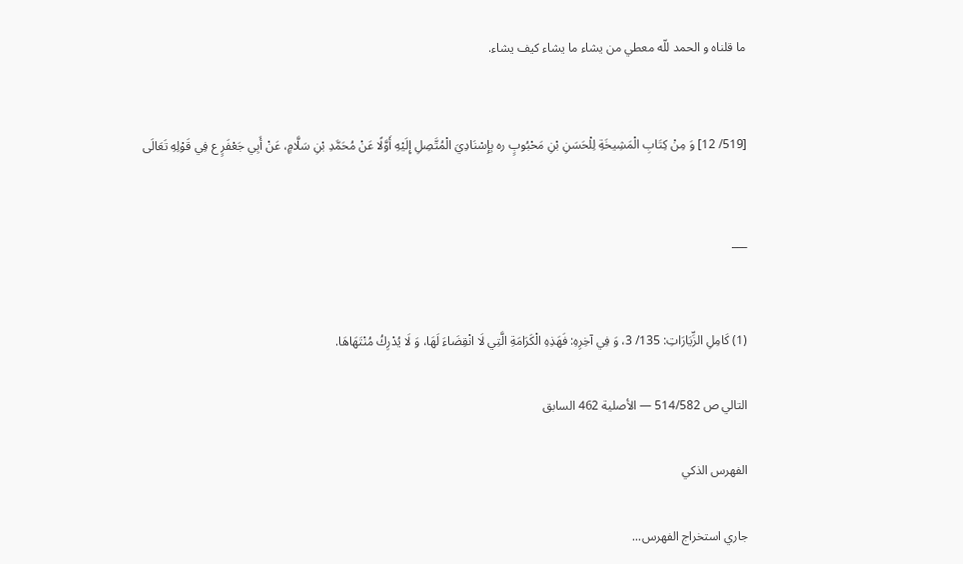ما قلناه و الحمد للّه معطي من يشاء ما يشاء كيف يشاء.


[519/ 12] وَ مِنْ كِتَابِ الْمَشِيخَةِ لِلْحَسَنِ بْنِ مَحْبُوبٍ ره بِإِسْنَادِيَ الْمُتَّصِلِ إِلَيْهِ أَوَّلًا عَنْ مُحَمَّدِ بْنِ سَلَّامٍ، عَنْ أَبِي جَعْفَرٍ ع فِي قَوْلِهِ تَعَالَى


___


(1) كَامِلِ الزِّيَارَاتِ: 135/ 3، وَ فِي آخِرِهِ: فَهَذِهِ الْكَرَامَةِ الَّتِي لَا انْقِضَاءَ لَهَا، وَ لَا يُدْرِكُ مُنْتَهَاهَا.

التالي ص 514/582 — الأصلية 462 السابق

الفهرس الذكي

جاري استخراج الفهرس...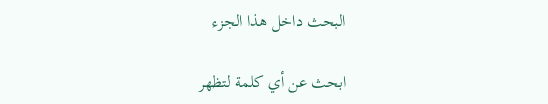البحث داخل هذا الجزء

ابحث عن أي كلمة لتظهر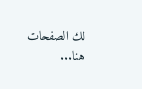لك الصفحات هنا...